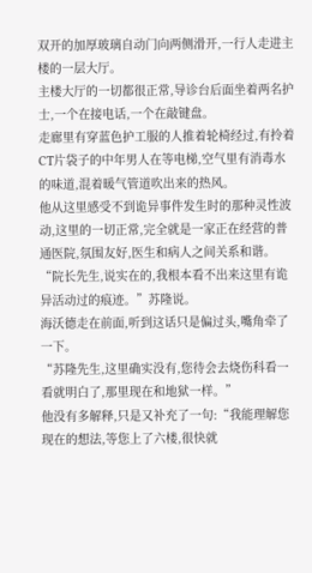双开的加厚玻璃自动门向两侧滑开,一行人走进主楼的一层大厅。
主楼大厅的一切都很正常,导诊台后面坐着两名护士,一个在接电话,一个在敲键盘。
走廊里有穿蓝色护工服的人推着轮椅经过,有拎着CT片袋子的中年男人在等电梯,空气里有消毒水的味道,混着暖气管道吹出来的热风。
他从这里感受不到诡异事件发生时的那种灵性波动,这里的一切正常,完全就是一家正在经营的普通医院,氛围友好,医生和病人之间关系和谐。
“院长先生,说实在的,我根本看不出来这里有诡异活动过的痕迹。”苏隆说。
海沃德走在前面,听到这话只是偏过头,嘴角牵了一下。
“苏隆先生,这里确实没有,您待会去烧伤科看一看就明白了,那里现在和地狱一样。”
他没有多解释,只是又补充了一句:“我能理解您现在的想法,等您上了六楼,很快就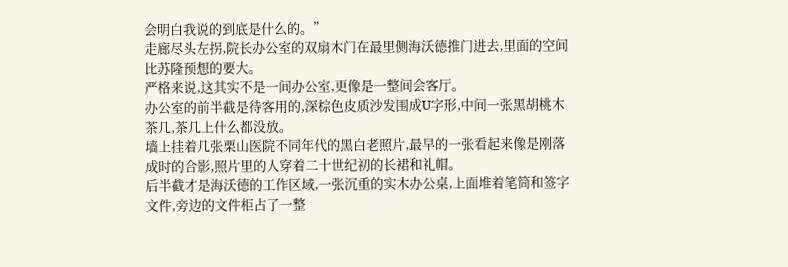会明白我说的到底是什么的。”
走廊尽头左拐,院长办公室的双扇木门在最里侧海沃德推门进去,里面的空间比苏隆预想的要大。
严格来说,这其实不是一间办公室,更像是一整间会客厅。
办公室的前半截是待客用的,深棕色皮质沙发围成U字形,中间一张黑胡桃木茶几,茶几上什么都没放。
墙上挂着几张栗山医院不同年代的黑白老照片,最早的一张看起来像是刚落成时的合影,照片里的人穿着二十世纪初的长裙和礼帽。
后半截才是海沃德的工作区域,一张沉重的实木办公桌,上面堆着笔筒和签字文件,旁边的文件柜占了一整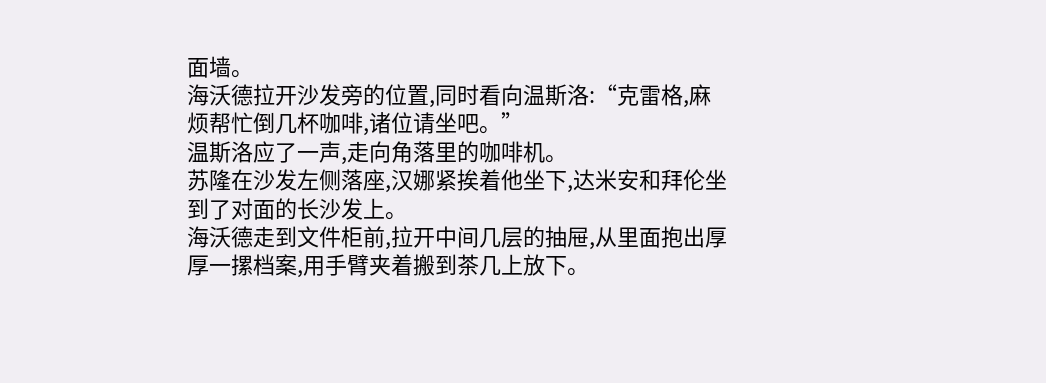面墙。
海沃德拉开沙发旁的位置,同时看向温斯洛:“克雷格,麻烦帮忙倒几杯咖啡,诸位请坐吧。”
温斯洛应了一声,走向角落里的咖啡机。
苏隆在沙发左侧落座,汉娜紧挨着他坐下,达米安和拜伦坐到了对面的长沙发上。
海沃德走到文件柜前,拉开中间几层的抽屉,从里面抱出厚厚一摞档案,用手臂夹着搬到茶几上放下。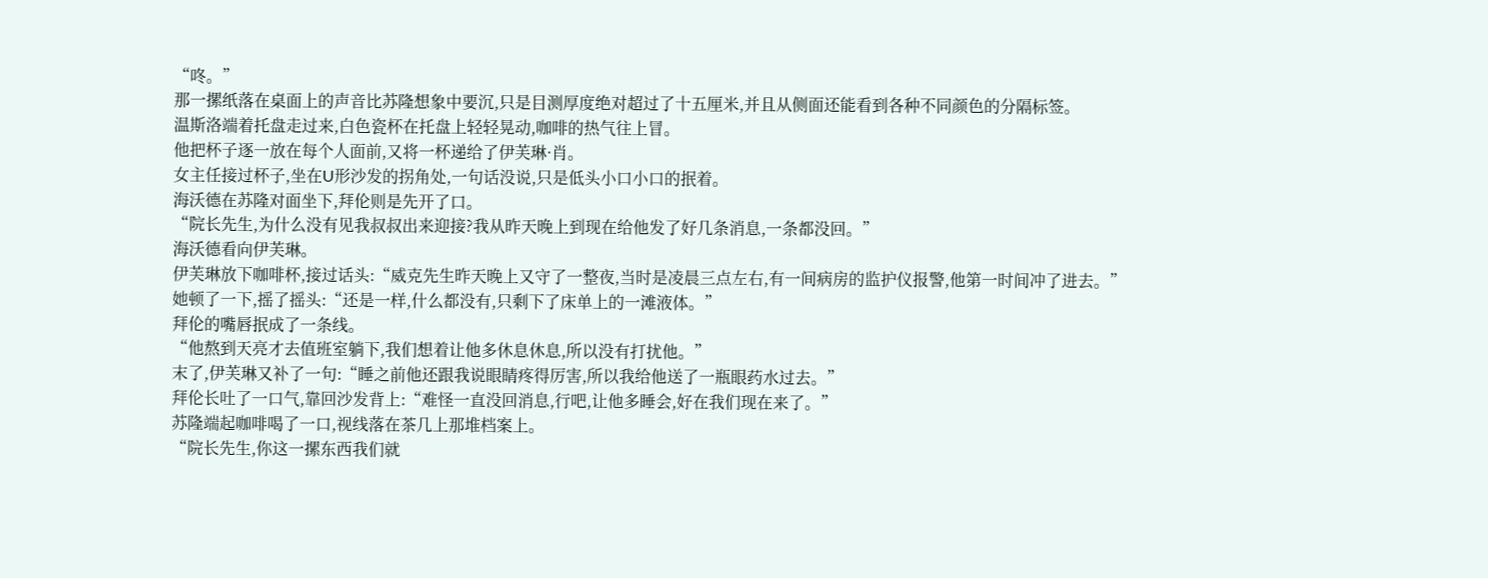“咚。”
那一摞纸落在桌面上的声音比苏隆想象中要沉,只是目测厚度绝对超过了十五厘米,并且从侧面还能看到各种不同颜色的分隔标签。
温斯洛端着托盘走过来,白色瓷杯在托盘上轻轻晃动,咖啡的热气往上冒。
他把杯子逐一放在每个人面前,又将一杯递给了伊芙琳·肖。
女主任接过杯子,坐在U形沙发的拐角处,一句话没说,只是低头小口小口的抿着。
海沃德在苏隆对面坐下,拜伦则是先开了口。
“院长先生,为什么没有见我叔叔出来迎接?我从昨天晚上到现在给他发了好几条消息,一条都没回。”
海沃德看向伊芙琳。
伊芙琳放下咖啡杯,接过话头:“威克先生昨天晚上又守了一整夜,当时是凌晨三点左右,有一间病房的监护仪报警,他第一时间冲了进去。”
她顿了一下,摇了摇头:“还是一样,什么都没有,只剩下了床单上的一滩液体。”
拜伦的嘴唇抿成了一条线。
“他熬到天亮才去值班室躺下,我们想着让他多休息休息,所以没有打扰他。”
末了,伊芙琳又补了一句:“睡之前他还跟我说眼睛疼得厉害,所以我给他送了一瓶眼药水过去。”
拜伦长吐了一口气,靠回沙发背上:“难怪一直没回消息,行吧,让他多睡会,好在我们现在来了。”
苏隆端起咖啡喝了一口,视线落在茶几上那堆档案上。
“院长先生,你这一摞东西我们就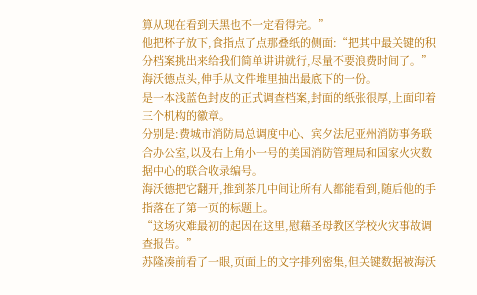算从现在看到天黑也不一定看得完。”
他把杯子放下,食指点了点那叠纸的侧面:“把其中最关键的积分档案挑出来给我们简单讲讲就行,尽量不要浪费时间了。”
海沃德点头,伸手从文件堆里抽出最底下的一份。
是一本浅蓝色封皮的正式调查档案,封面的纸张很厚,上面印着三个机构的徽章。
分别是:费城市消防局总调度中心、宾夕法尼亚州消防事务联合办公室,以及右上角小一号的美国消防管理局和国家火灾数据中心的联合收录编号。
海沃德把它翻开,推到茶几中间让所有人都能看到,随后他的手指落在了第一页的标题上。
“这场灾难最初的起因在这里,慰藉圣母教区学校火灾事故调查报告。”
苏隆凑前看了一眼,页面上的文字排列密集,但关键数据被海沃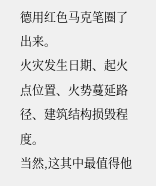德用红色马克笔圈了出来。
火灾发生日期、起火点位置、火势蔓延路径、建筑结构损毁程度。
当然,这其中最值得他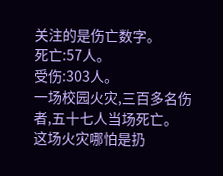关注的是伤亡数字。
死亡:57人。
受伤:303人。
一场校园火灾,三百多名伤者,五十七人当场死亡。
这场火灾哪怕是扔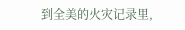到全美的火灾记录里,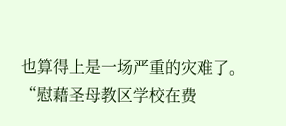也算得上是一场严重的灾难了。
“慰藉圣母教区学校在费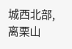城西北部,离栗山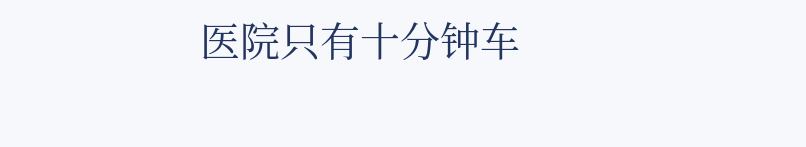医院只有十分钟车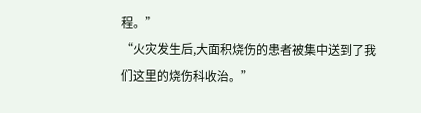程。”
“火灾发生后,大面积烧伤的患者被集中送到了我们这里的烧伤科收治。”